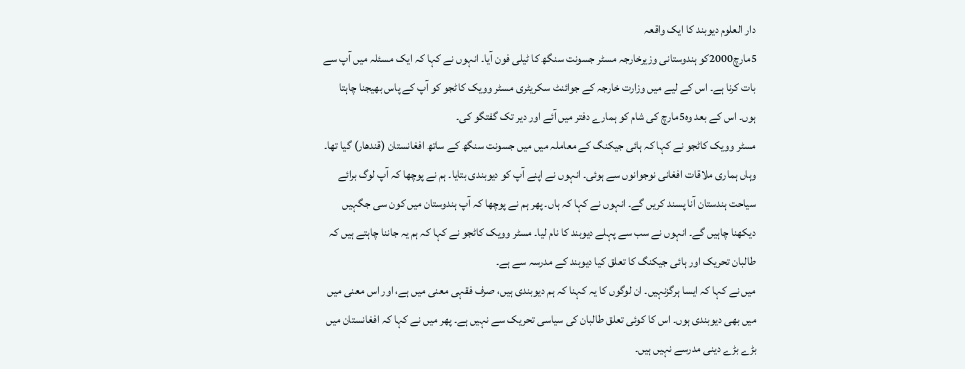دار العلوم دیوبند کا ایک واقعہ
5مارچ2000کو ہندوستانی وزیرخارجہ مسٹر جسونت سنگھ کا ٹیلی فون آیا۔ انہوں نے کہا کہ ایک مسئلہ میں آپ سے بات کرنا ہے۔ اس کے لیے میں وزارت خارجہ کے جوائنٹ سکریٹری مسٹر وویک کاٹجو کو آپ کے پاس بھیجنا چاہتا ہوں۔ اس کے بعد وہ5مارچ کی شام کو ہمارے دفتر میں آئے اور دیر تک گفتگو کی۔
مسٹر وویک کاٹجو نے کہا کہ ہائی جیکنگ کے معاملہ میں میں جسونت سنگھ کے ساتھ افغانستان (قندھار) گیا تھا۔ وہاں ہماری ملاقات افغانی نوجوانوں سے ہوئی۔ انہوں نے اپنے آپ کو دیوبندی بتایا۔ ہم نے پوچھا کہ آپ لوگ برائے سیاحت ہندستان آنا پسند کریں گے۔ انہوں نے کہا کہ ہاں۔ پھر ہم نے پوچھا کہ آپ ہندوستان میں کون سی جگہیں دیکھنا چاہیں گے۔ انہوں نے سب سے پہلے دیوبند کا نام لیا۔ مسٹر وویک کاٹجو نے کہا کہ ہم یہ جاننا چاہتے ہیں کہ طالبان تحریک اور ہائی جیکنگ کا تعلق کیا دیوبند کے مدرسہ سے ہے۔
میں نے کہا کہ ایسا ہرگزنہیں۔ ان لوگوں کا یہ کہنا کہ ہم دیوبندی ہیں، صرف فقہی معنی میں ہے، اور اس معنی میں میں بھی دیوبندی ہوں۔ اس کا کوئی تعلق طالبان کی سیاسی تحریک سے نہیں ہے۔ پھر میں نے کہا کہ افغانستان میں بڑے بڑے دینی مدرسے نہیں ہیں۔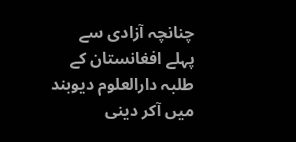چنانچہ آزادی سے پہلے افغانستان کے طلبہ دارالعلوم دیوبند میں آکر دینی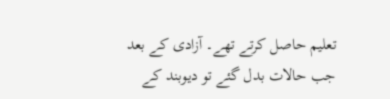تعلیم حاصل کرتے تھے۔ آزادی کے بعد جب حالات بدل گئے تو دیوبند کے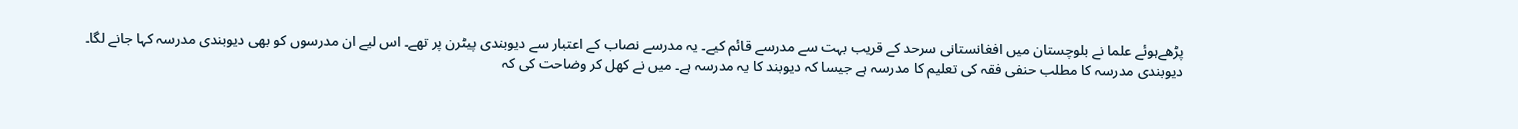پڑھےہوئے علما نے بلوچستان میں افغانستانی سرحد کے قریب بہت سے مدرسے قائم کیے۔ یہ مدرسے نصاب کے اعتبار سے دیوبندی پیٹرن پر تھے۔ اس لیے ان مدرسوں کو بھی دیوبندی مدرسہ کہا جانے لگا۔ دیوبندی مدرسہ کا مطلب حنفی فقہ کی تعلیم کا مدرسہ ہے جیسا کہ دیوبند کا یہ مدرسہ ہے۔ میں نے کھل کر وضاحت کی کہ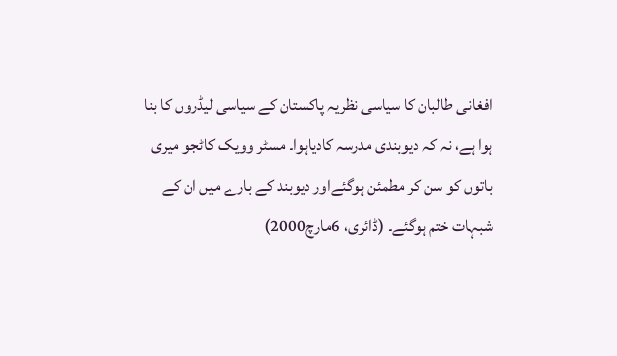افغانی طالبان کا سیاسی نظریہ پاکستان کے سیاسی لیڈروں کا بنا ہوا ہے، نہ کہ دیوبندی مدرسہ کادیاہوا۔ مسٹر وویک کاٹجو میری باتوں کو سن کر مطمئن ہوگئےاور دیوبند کے بارے میں ان کے شبہات ختم ہوگئے۔ (ڈائری، 6مارچ2000)